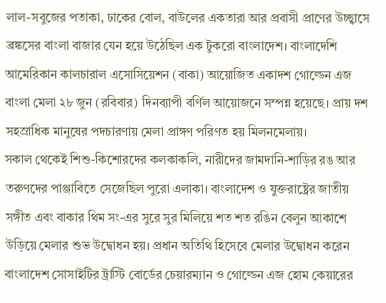লাল-সবুজের পতাকা, ঢাকের বোল, বাউলের একতারা আর প্রবাসী প্রাণের উচ্ছ্বাসে ব্রঙ্কসের বাংলা বাজার যেন হয়ে উঠেছিল এক টুকরো বাংলাদেশ। বাংলাদেশি আমেরিকান কালচারাল এসোসিয়েশন (বাকা) আয়োজিত একাদশ গোল্ডেন এজ বাংলা মেলা ২৮ জুন (রবিবার) দিনব্যাপী বর্ণিল আয়োজনে সম্পন্ন হয়েছে। প্রায় দশ সহস্রাধিক মানুষের পদচারণায় মেলা প্রাঙ্গণ পরিণত হয় মিলনমেলায়।
সকাল থেকেই শিশু-কিশোরদের কলকাকলি, নারীদের জামদানি-শাড়ির রঙ আর তরুণদের পাঞ্জাবিতে সেজেছিল পুরো এলাকা। বাংলাদেশ ও যুক্তরাষ্ট্রের জাতীয় সঙ্গীত এবং বাকার থিম সং-এর সুরে সুর মিলিয়ে শত শত রঙিন বেলুন আকাশে উড়িয়ে মেলার শুভ উদ্বোধন হয়। প্রধান অতিথি হিসেবে মেলার উদ্বোধন করেন বাংলাদেশ সোসাইটির ট্রাস্টি বোর্ডের চেয়ারম্যান ও গোল্ডেন এজ হোম কেয়ারের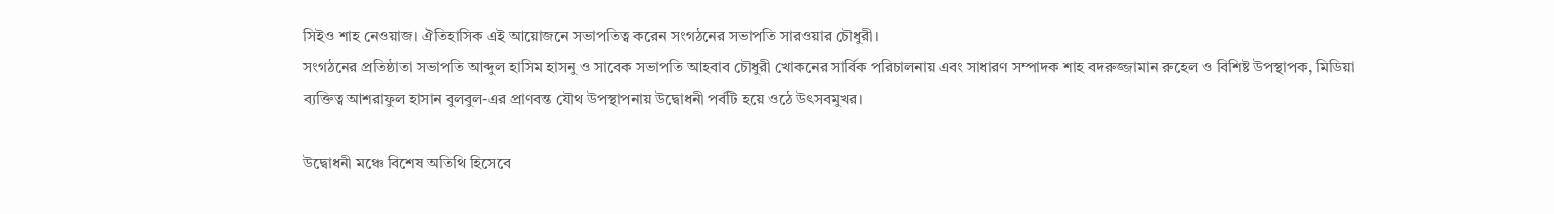সিইও শাহ নেওয়াজ। ঐতিহাসিক এই আয়োজনে সভাপতিত্ব করেন সংগঠনের সভাপতি সারওয়ার চৌধুরী।
সংগঠনের প্রতিষ্ঠাতা সভাপতি আব্দুল হাসিম হাসনু ও সাবেক সভাপতি আহবাব চৌধুরী খোকনের সার্বিক পরিচালনায় এবং সাধারণ সম্পাদক শাহ বদরুজ্জামান রুহেল ও বিশিষ্ট উপস্থাপক, মিডিয়া ব্যক্তিত্ব আশরাফুল হাসান বুলবুল-এর প্রাণবন্ত যৌথ উপস্থাপনায় উদ্বোধনী পর্বটি হয়ে ওঠে উৎসবমুখর।

উদ্বোধনী মঞ্চে বিশেষ অতিথি হিসেবে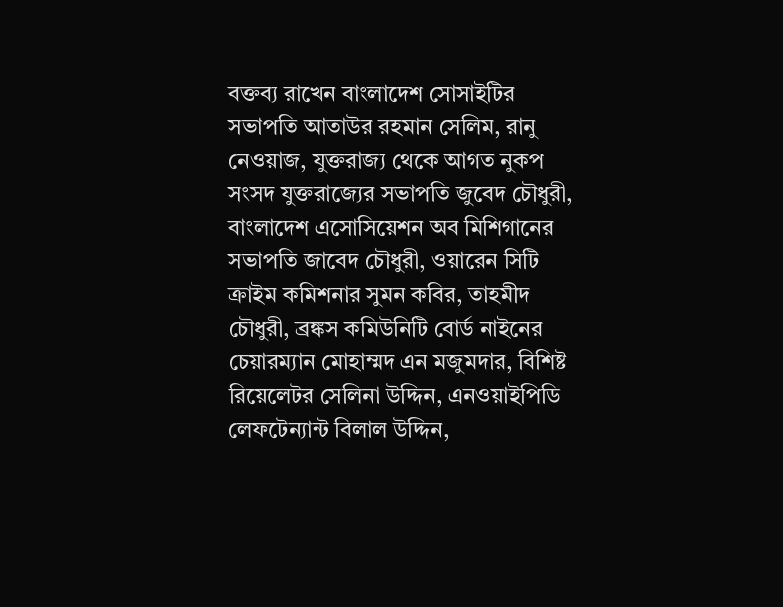বক্তব্য রাখেন বাংলাদেশ সোসাইটির সভাপতি আতাউর রহমান সেলিম, রানু নেওয়াজ, যুক্তরাজ্য থেকে আগত নুকপ সংসদ যুক্তরাজ্যের সভাপতি জুবেদ চৌধুরী, বাংলাদেশ এসোসিয়েশন অব মিশিগানের সভাপতি জাবেদ চৌধুরী, ওয়ারেন সিটি ক্রাইম কমিশনার সুমন কবির, তাহমীদ চৌধুরী, ব্রঙ্কস কমিউনিটি বোর্ড নাইনের চেয়ারম্যান মোহাম্মদ এন মজুমদার, বিশিষ্ট রিয়েলেটর সেলিনা উদ্দিন, এনওয়াইপিডি লেফটেন্যান্ট বিলাল উদ্দিন,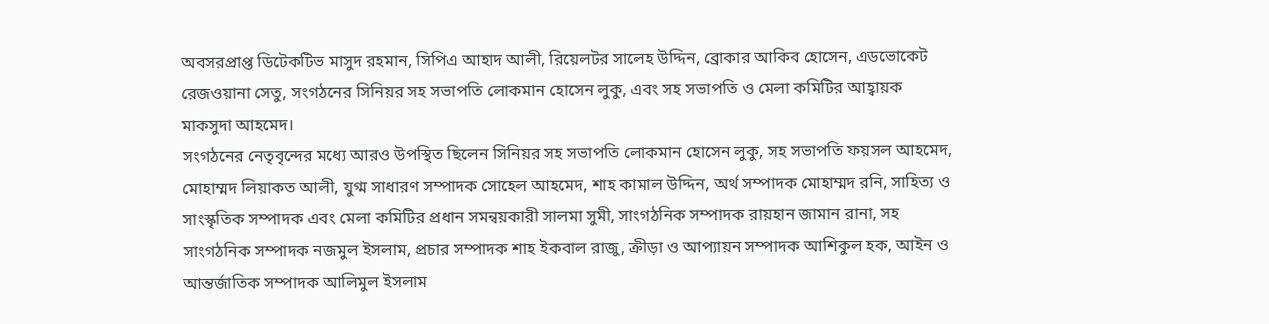অবসরপ্রাপ্ত ডিটেকটিভ মাসুদ রহমান, সিপিএ আহাদ আলী, রিয়েলটর সালেহ উদ্দিন, ব্রোকার আকিব হোসেন, এডভোকেট রেজওয়ানা সেতু, সংগঠনের সিনিয়র সহ সভাপতি লোকমান হোসেন লুকু, এবং সহ সভাপতি ও মেলা কমিটির আহ্বায়ক মাকসুদা আহমেদ।
সংগঠনের নেতৃবৃন্দের মধ্যে আরও উপস্থিত ছিলেন সিনিয়র সহ সভাপতি লোকমান হোসেন লুকু, সহ সভাপতি ফয়সল আহমেদ, মোহাম্মদ লিয়াকত আলী, যুগ্ম সাধারণ সম্পাদক সোহেল আহমেদ, শাহ কামাল উদ্দিন, অর্থ সম্পাদক মোহাম্মদ রনি, সাহিত্য ও সাংস্কৃতিক সম্পাদক এবং মেলা কমিটির প্রধান সমন্বয়কারী সালমা সুমী, সাংগঠনিক সম্পাদক রায়হান জামান রানা, সহ সাংগঠনিক সম্পাদক নজমুল ইসলাম, প্রচার সম্পাদক শাহ ইকবাল রাজু, ক্রীড়া ও আপ্যায়ন সম্পাদক আশিকুল হক, আইন ও আন্তর্জাতিক সম্পাদক আলিমুল ইসলাম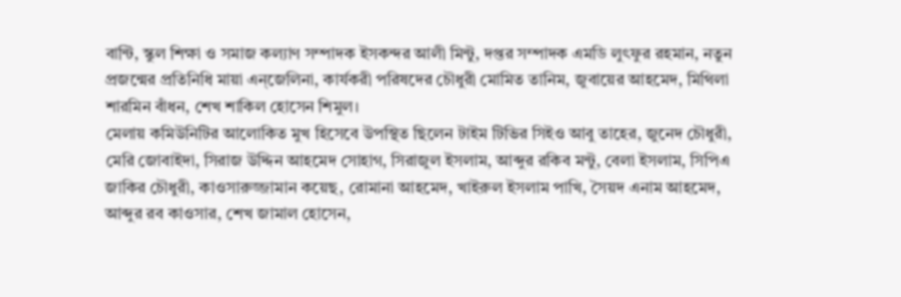বান্টি, স্কুল শিক্ষা ও সমাজ কল্যাণ সম্পাদক ইসকন্দর আলী মিন্টু, দপ্তর সম্পাদক এমডি লুৎফুর রহমান, নতুন প্রজন্মের প্রতিনিধি মায়া এন্জেলিনা, কার্যকরী পরিষদের চৌধুরী মোমিত তানিম, জুবায়ের আহমেদ, মিথিলা শারমিন বাঁধন, শেখ শাকিল হোসেন শিমুল।
মেলায় কমিউনিটির আলোকিত মুখ হিসেবে উপস্থিত ছিলেন টাইম টিভির সিইও আবু তাহের, জুনেদ চৌধুরী, মেরি জোবাইদা, সিরাজ উদ্দিন আহমেদ সোহাগ, সিরাজুল ইসলাম, আব্দুর রকিব মন্টু, বেলা ইসলাম, সিপিএ জাকির চৌধুরী, কাওসারুজ্জামান কয়েছ, রোমানা আহমেদ, খাইরুল ইসলাম পাখি, সৈয়দ এনাম আহমেদ, আব্দুর রব কাওসার, শেখ জামাল হোসেন,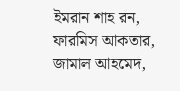ইমরান শাহ রন, ফারমিস আকতার, জামাল আহমেদ,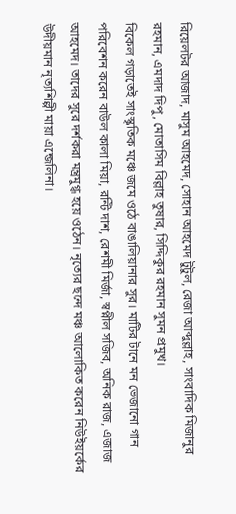রিয়েলটর আজাদ, মাসুম আহমেদ, সোহান আহমেদ টুটুল, রেজা আব্দুল্লাহ, সাংবাদিক মিজানুর রহমান, এমদাদ দিপু, মোতাসিম বিল্লাহ তুষার, সিদ্দিকুর রহমান সুমন প্রমুখ।
বিকেল গড়াতেই সাংস্কৃতিক মঞ্চে জমে ওঠে বাঙালিয়ানার সুর। মাটির টানে মন ভেজানো গান পরিবেশন করেন বাউল কালা মিয়া, রন্টি দাশ, রেশমী মির্জা, স্বপ্নীল সজিব, অনিক রাজ, এজাজ আহমেদ। তাদের সুরে দর্শকরা মন্ত্রমুগ্ধ হয়ে ওঠেন। নৃত্যের ছন্দে মঞ্চ আলোকিত করেন নিউইয়র্কের উদীয়মান নৃত্যশিল্পী মায়া এন্জেলিনা।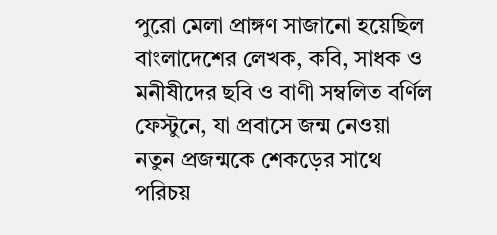পুরো মেলা প্রাঙ্গণ সাজানো হয়েছিল বাংলাদেশের লেখক, কবি, সাধক ও মনীষীদের ছবি ও বাণী সম্বলিত বর্ণিল ফেস্টুনে, যা প্রবাসে জন্ম নেওয়া নতুন প্রজন্মকে শেকড়ের সাথে পরিচয়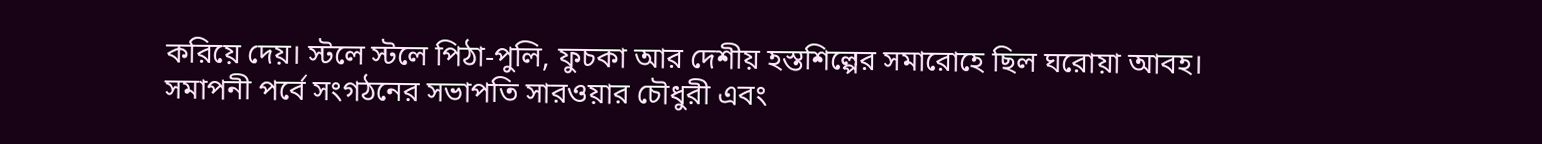করিয়ে দেয়। স্টলে স্টলে পিঠা-পুলি, ফুচকা আর দেশীয় হস্তশিল্পের সমারোহে ছিল ঘরোয়া আবহ।
সমাপনী পর্বে সংগঠনের সভাপতি সারওয়ার চৌধুরী এবং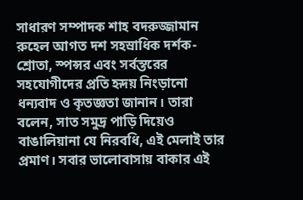সাধারণ সম্পাদক শাহ বদরুজ্জামান রুহেল আগত দশ সহস্রাধিক দর্শক-শ্রোতা, স্পন্সর এবং সর্বস্তরের সহযোগীদের প্রতি হৃদয় নিংড়ানো ধন্যবাদ ও কৃতজ্ঞতা জানান। তারা বলেন, সাত সমুদ্র পাড়ি দিয়েও বাঙালিয়ানা যে নিরবধি, এই মেলাই তার প্রমাণ। সবার ভালোবাসায় বাকার এই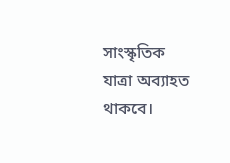সাংস্কৃতিক যাত্রা অব্যাহত থাকবে।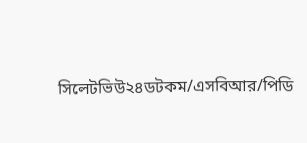সিলেটভিউ২৪ডটকম/এসবিআর/পিডি